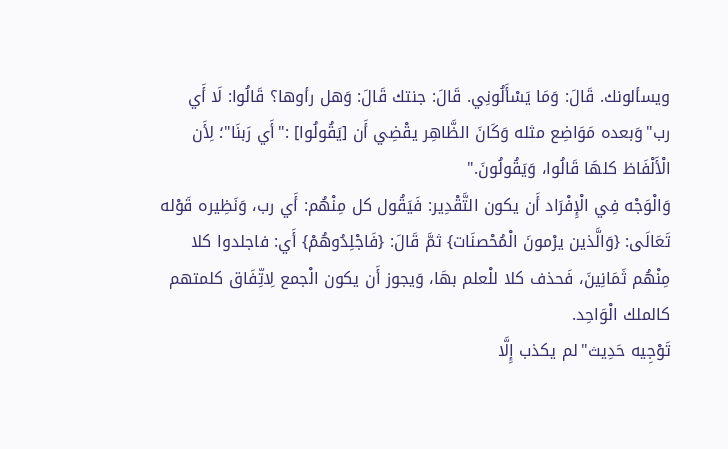ويسألونك. قَالَ: وَمَا يَسْأَلُونِي. قَالَ: جنتك قَالَ: وَهل رأوها؟ قَالُوا: لَا أَي رب"وَبعده مَوَاضِع مثله وَكَانَ الظَّاهِر يقْضِي أَن [يَقُولُوا] :"أَي رَبنَا"؛ لِأَن الْأَلْفَاظ كلهَا قَالُوا، وَيَقُولُونَ."
وَالْوَجْه فِي الْإِفْرَاد أَن يكون التَّقْدِير: فَيَقُول كل مِنْهُم: أَي رب، وَنَظِيره قَوْله تَعَالَى: {وَالَّذين يرْمونَ الْمُحْصنَات} ثمَّ قَالَ: {فَاجْلِدُوهُمْ} أَي: فاجلدوا كلا مِنْهُم ثَمَانِينَ، فَحذف كلا للْعلم بهَا، وَيجوز أَن يكون الْجمع لِاتِّفَاق كلمتهم كالملك الْوَاحِد.
تَوْجِيه حَدِيث"لم يكذب إِلَّا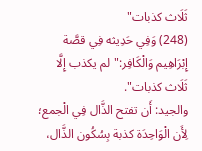ثَلَاث كذبات"
(248) وَفِي حَدِيثه فِي قصَّة إِبْرَاهِيم وَالْكَافِر:"لم يكذب إِلَّا ثَلَاث كذبات".
والجيد: أَن تفتح الذَّال فِي الْجمع؛ لِأَن الْوَاحِدَة كذبة بِسُكُون الذَّال،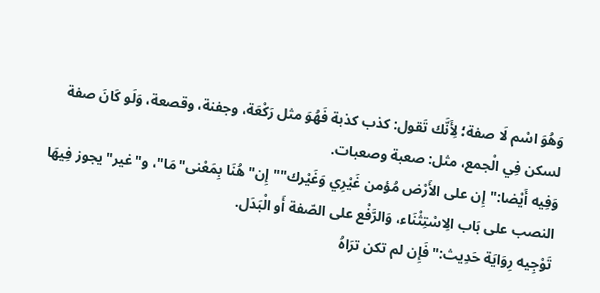وَهُوَ اسْم لَا صفة؛ لِأَنَّك تَقول: كذب كذبة فَهُوَ مثل رَكْعَة، وجفنة، وقصعة، وَلَو كَانَ صفة لسكن فِي الْجمع، مثل: صعبة وصعبات.
وَفِيه أَيْضا:"إِن على الأَرْض مُؤمن غَيْرِي وَغَيْرك""إِن"هُنَا بِمَعْنى"مَا"، و"غير"يجوز فِيهَا النصب على بَاب الِاسْتِثْنَاء، وَالرَّفْع على الصّفة أَو الْبَدَل.
تَوْجِيه رِوَايَة حَدِيث:"فَإِن لم تكن ترَاهُ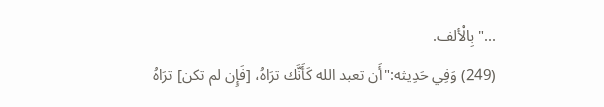..."بِالْألف.
(249) وَفِي حَدِيثه:"أَن تعبد الله كَأَنَّك ترَاهُ، [فَإِن لم تكن] ترَاهُ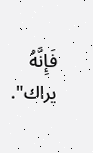فَإِنَّهُ يراك".